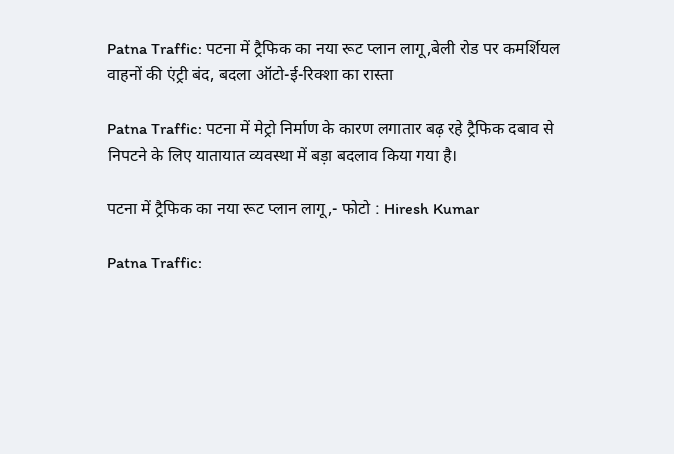Patna Traffic: पटना में ट्रैफिक का नया रूट प्लान लागू,बेली रोड पर कमर्शियल वाहनों की एंट्री बंद, बदला ऑटो-ई-रिक्शा का रास्ता

Patna Traffic: पटना में मेट्रो निर्माण के कारण लगातार बढ़ रहे ट्रैफिक दबाव से निपटने के लिए यातायात व्यवस्था में बड़ा बदलाव किया गया है।

पटना में ट्रैफिक का नया रूट प्लान लागू,- फोटो : Hiresh Kumar

Patna Traffic: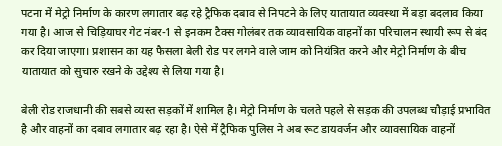पटना में मेट्रो निर्माण के कारण लगातार बढ़ रहे ट्रैफिक दबाव से निपटने के लिए यातायात व्यवस्था में बड़ा बदलाव किया गया है। आज से चिड़ियाघर गेट नंबर-1 से इनकम टैक्स गोलंबर तक व्यावसायिक वाहनों का परिचालन स्थायी रूप से बंद कर दिया जाएगा। प्रशासन का यह फैसला बेली रोड पर लगने वाले जाम को नियंत्रित करने और मेट्रो निर्माण के बीच यातायात को सुचारु रखने के उद्देश्य से लिया गया है।

बेली रोड राजधानी की सबसे व्यस्त सड़कों में शामिल है। मेट्रो निर्माण के चलते पहले से सड़क की उपलब्ध चौड़ाई प्रभावित है और वाहनों का दबाव लगातार बढ़ रहा है। ऐसे में ट्रैफिक पुलिस ने अब रूट डायवर्जन और व्यावसायिक वाहनों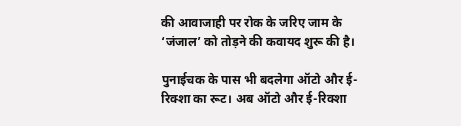की आवाजाही पर रोक के जरिए जाम के ‘जंजाल’ को तोड़ने की कवायद शुरू की है।

पुनाईचक के पास भी बदलेगा ऑटो और ई-रिक्शा का रूट। अब ऑटो और ई-रिक्शा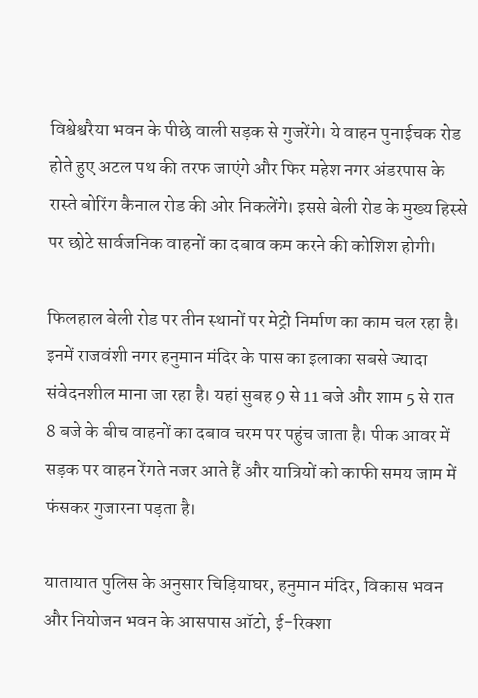विश्वेश्वरैया भवन के पीछे वाली सड़क से गुजरेंगे। ये वाहन पुनाईचक रोड होते हुए अटल पथ की तरफ जाएंगे और फिर महेश नगर अंडरपास के रास्ते बोरिंग कैनाल रोड की ओर निकलेंगे। इससे बेली रोड के मुख्य हिस्से पर छोटे सार्वजनिक वाहनों का दबाव कम करने की कोशिश होगी।

फिलहाल बेली रोड पर तीन स्थानों पर मेट्रो निर्माण का काम चल रहा है। इनमें राजवंशी नगर हनुमान मंदिर के पास का इलाका सबसे ज्यादा संवेदनशील माना जा रहा है। यहां सुबह 9 से 11 बजे और शाम 5 से रात 8 बजे के बीच वाहनों का दबाव चरम पर पहुंच जाता है। पीक आवर में सड़क पर वाहन रेंगते नजर आते हैं और यात्रियों को काफी समय जाम में फंसकर गुजारना पड़ता है।

यातायात पुलिस के अनुसार चिड़ियाघर, हनुमान मंदिर, विकास भवन और नियोजन भवन के आसपास ऑटो, ई-रिक्शा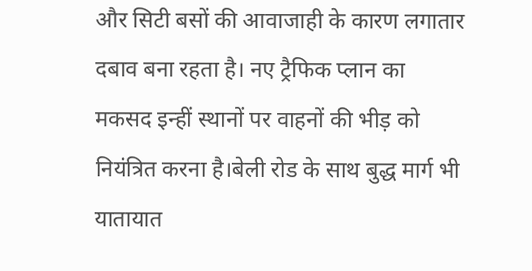और सिटी बसों की आवाजाही के कारण लगातार दबाव बना रहता है। नए ट्रैफिक प्लान का मकसद इन्हीं स्थानों पर वाहनों की भीड़ को नियंत्रित करना है।बेली रोड के साथ बुद्ध मार्ग भी यातायात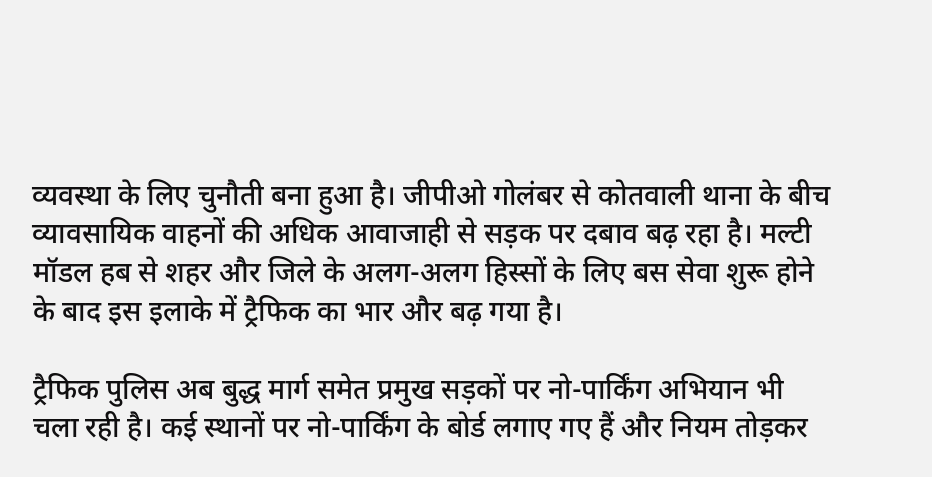व्यवस्था के लिए चुनौती बना हुआ है। जीपीओ गोलंबर से कोतवाली थाना के बीच व्यावसायिक वाहनों की अधिक आवाजाही से सड़क पर दबाव बढ़ रहा है। मल्टी मॉडल हब से शहर और जिले के अलग-अलग हिस्सों के लिए बस सेवा शुरू होने के बाद इस इलाके में ट्रैफिक का भार और बढ़ गया है।

ट्रैफिक पुलिस अब बुद्ध मार्ग समेत प्रमुख सड़कों पर नो-पार्किंग अभियान भी चला रही है। कई स्थानों पर नो-पार्किंग के बोर्ड लगाए गए हैं और नियम तोड़कर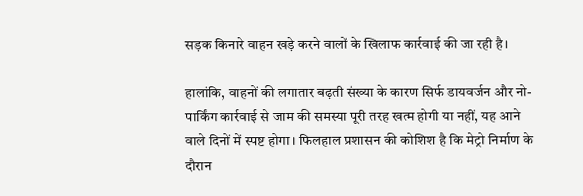सड़क किनारे वाहन खड़े करने वालों के खिलाफ कार्रवाई की जा रही है।

हालांकि, वाहनों की लगातार बढ़ती संख्या के कारण सिर्फ डायवर्जन और नो-पार्किंग कार्रवाई से जाम की समस्या पूरी तरह खत्म होगी या नहीं, यह आने वाले दिनों में स्पष्ट होगा। फिलहाल प्रशासन की कोशिश है कि मेट्रो निर्माण के दौरान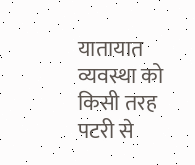यातायात व्यवस्था को किसी तरह पटरी से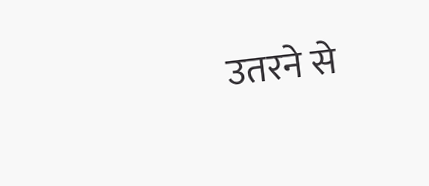उतरने से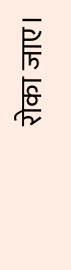रोका जाए।